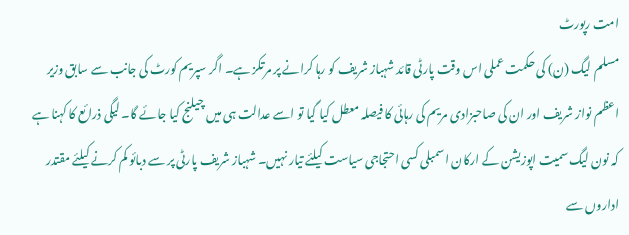امت رپورٹ
مسلم لیگ (ن) کی حکمت عملی اس وقت پارٹی قائد شہباز شریف کو رہا کرانے پر مرتکز ہے۔ اگر سپریم کورٹ کی جانب سے سابق وزیر اعظم نواز شریف اور ان کی صاحبزادی مریم کی رہائی کا فیصلہ معطل کیا گیا تو اسے عدالت ہی میں چیلنج کیا جائے گا۔ لیگی ذرائع کا کہنا ہے کہ نون لیگ سمیت اپوزیشن کے ارکان اسمبلی کسی احتجاجی سیاست کیلئے تیار نہیں۔ شہباز شریف پارٹی پر سے دبائو کم کرنے کیلئے مقتدر اداروں سے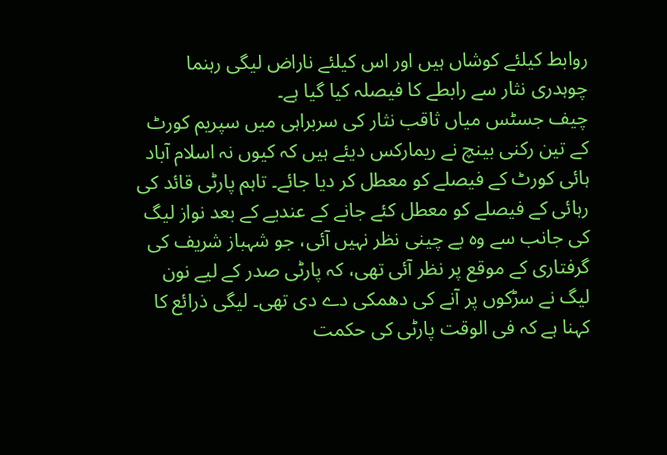روابط کیلئے کوشاں ہیں اور اس کیلئے ناراض لیگی رہنما چوہدری نثار سے رابطے کا فیصلہ کیا گیا ہے۔
چیف جسٹس میاں ثاقب نثار کی سربراہی میں سپریم کورٹ کے تین رکنی بینچ نے ریمارکس دیئے ہیں کہ کیوں نہ اسلام آباد ہائی کورٹ کے فیصلے کو معطل کر دیا جائے۔ تاہم پارٹی قائد کی رہائی کے فیصلے کو معطل کئے جانے کے عندیے کے بعد نواز لیگ کی جانب سے وہ بے چینی نظر نہیں آئی، جو شہباز شریف کی گرفتاری کے موقع پر نظر آئی تھی، کہ پارٹی صدر کے لیے نون لیگ نے سڑکوں پر آنے کی دھمکی دے دی تھی۔ لیگی ذرائع کا کہنا ہے کہ فی الوقت پارٹی کی حکمت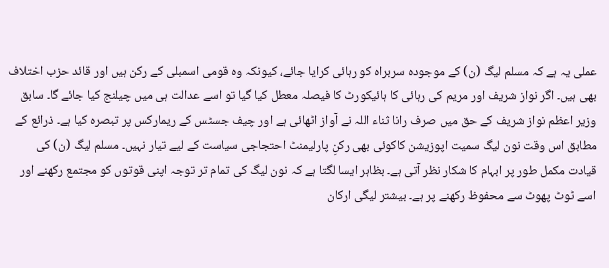عملی یہ ہے کہ مسلم لیگ (ن) کے موجودہ سربراہ کو رہائی کرایا جائے، کیونکہ وہ قومی اسمبلی کے رکن ہیں اور قائد حزب اختلاف بھی ہیں۔ اگر نواز شریف اور مریم کی رہائی کا ہائیکورٹ کا فیصلہ معطل کیا گیا تو اسے عدالت ہی میں چیلنج کیا جائے گا۔ سابق وزیر اعظم نواز شریف کے حق میں صرف رانا ثناء اللہ نے آواز اٹھائی ہے اور چیف جسٹس کے ریمارکس پر تبصرہ کیا ہے۔ ذرائع کے مطابق اس وقت نون لیگ سمیت اپوزیشن کاکوئی بھی رکنِ پارلیمنٹ احتجاجی سیاست کے لیے تیار نہیں۔ مسلم لیگ (ن) کی قیادت مکمل طور پر ابہام کا شکار نظر آتی ہے۔ بظاہر ایسا لگتا ہے کہ نون لیگ کی تمام تر توجہ اپنی قوتوں کو مجتمع رکھنے اور اسے ٹوٹ پھوٹ سے محفوظ رکھنے پر ہے۔ بیشتر لیگی ارکان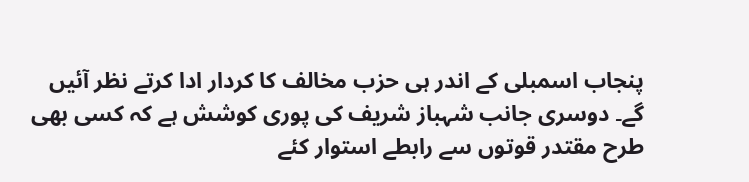پنجاب اسمبلی کے اندر ہی حزب مخالف کا کردار ادا کرتے نظر آئیں گے۔ دوسری جانب شہباز شریف کی پوری کوشش ہے کہ کسی بھی طرح مقتدر قوتوں سے رابطے استوار کئے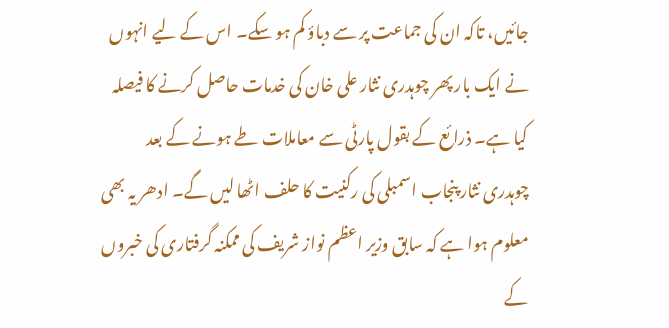جائیں، تاکہ ان کی جماعت پر سے دباؤ کم ہو سکے۔ اس کے لیے انہوں نے ایک بار پھر چوہدری نثار علی خان کی خدمات حاصل کرنے کا فیصلہ کیا ہے۔ ذرائع کے بقول پارٹی سے معاملات طے ہونے کے بعد چوہدری نثار پنجاب اسمبلی کی رکنیت کا حلف اٹھا لیں گے۔ ادھر یہ بھی معلوم ہوا ہے کہ سابق وزیر اعظم نواز شریف کی ممکنہ گرفتاری کی خبروں کے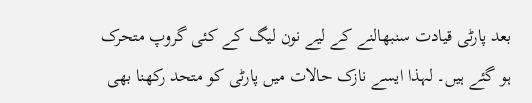بعد پارٹی قیادت سنبھالنے کے لیے نون لیگ کے کئی گروپ متحرک ہو گئے ہیں۔ لہذا ایسے نازک حالات میں پارٹی کو متحد رکھنا بھی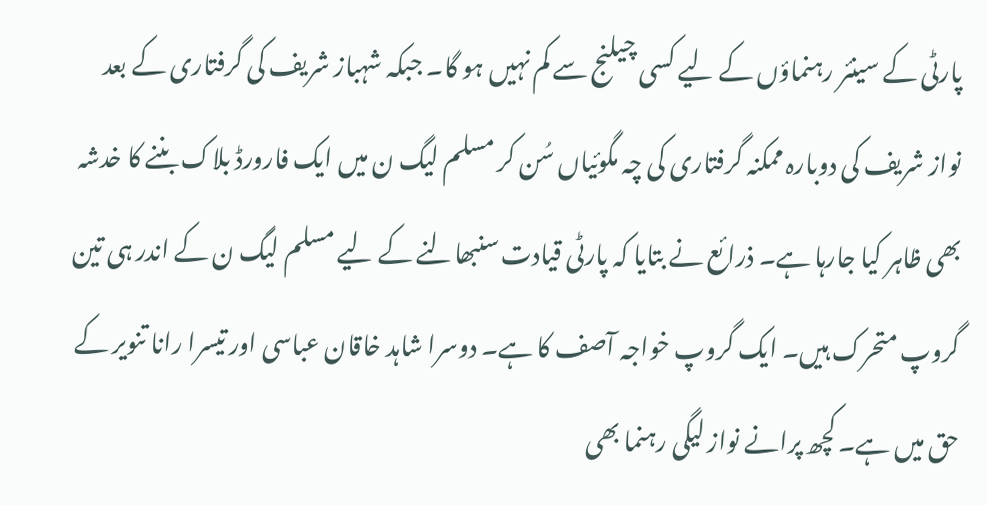پارٹی کے سینئر رہنماؤں کے لیے کسی چیلنج سے کم نہیں ہو گا۔ جبکہ شہباز شریف کی گرفتاری کے بعد نواز شریف کی دوبارہ ممکنہ گرفتاری کی چہ مگوئیاں سُن کر مسلم لیگ ن میں ایک فارورڈ بلاک بننے کا خدشہ بھی ظاہر کیا جارہا ہے۔ ذرائع نے بتایا کہ پارٹی قیادت سنبھالنے کے لیے مسلم لیگ ن کے اندر ہی تین گروپ متحرک ہیں۔ ایک گروپ خواجہ آصف کا ہے۔ دوسرا شاہد خاقان عباسی اور تیسرا رانا تنویر کے حق میں ہے۔ کچھ پرانے نواز لیگی رہنما بھی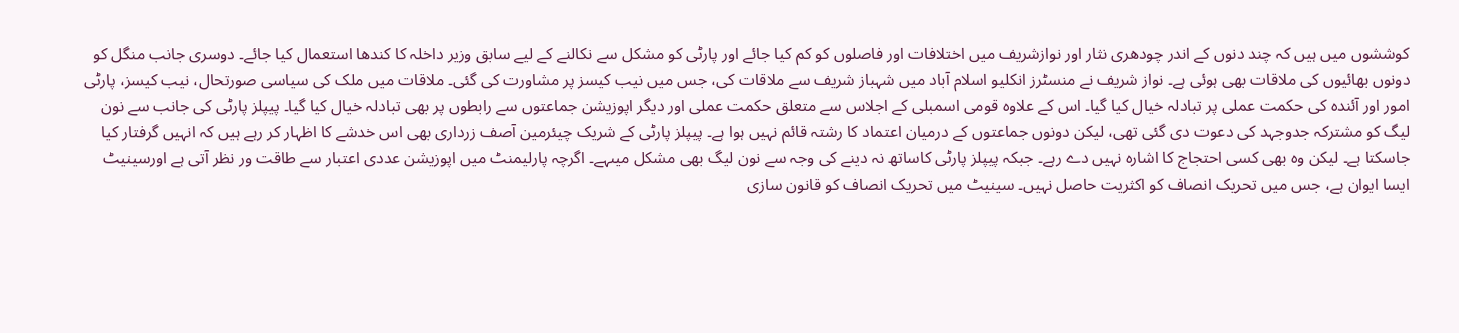کوششوں میں ہیں کہ چند دنوں کے اندر چودھری نثار اور نوازشریف میں اختلافات اور فاصلوں کو کم کیا جائے اور پارٹی کو مشکل سے نکالنے کے لیے سابق وزیر داخلہ کا کندھا استعمال کیا جائے۔ دوسری جانب منگل کو دونوں بھائیوں کی ملاقات بھی ہوئی ہے۔ نواز شریف نے منسٹرز انکلیو اسلام آباد میں شہباز شریف سے ملاقات کی، جس میں نیب کیسز پر مشاورت کی گئی۔ ملاقات میں ملک کی سیاسی صورتحال، نیب کیسز، پارٹی امور اور آئندہ کی حکمت عملی پر تبادلہ خیال کیا گیا۔ اس کے علاوہ قومی اسمبلی کے اجلاس سے متعلق حکمت عملی اور دیگر اپوزیشن جماعتوں سے رابطوں پر بھی تبادلہ خیال کیا گیا۔ پیپلز پارٹی کی جانب سے نون لیگ کو مشترکہ جدوجہد کی دعوت دی گئی تھی، لیکن دونوں جماعتوں کے درمیان اعتماد کا رشتہ قائم نہیں ہوا ہے۔ پیپلز پارٹی کے شریک چیئرمین آصف زرداری بھی اس خدشے کا اظہار کر رہے ہیں کہ انہیں گرفتار کیا جاسکتا ہے۔ لیکن وہ بھی کسی احتجاج کا اشارہ نہیں دے رہے۔ جبکہ پیپلز پارٹی کاساتھ نہ دینے کی وجہ سے نون لیگ بھی مشکل میںہے۔ اگرچہ پارلیمنٹ میں اپوزیشن عددی اعتبار سے طاقت ور نظر آتی ہے اورسینیٹ ایسا ایوان ہے، جس میں تحریک انصاف کو اکثریت حاصل نہیں۔ سینیٹ میں تحریک انصاف کو قانون سازی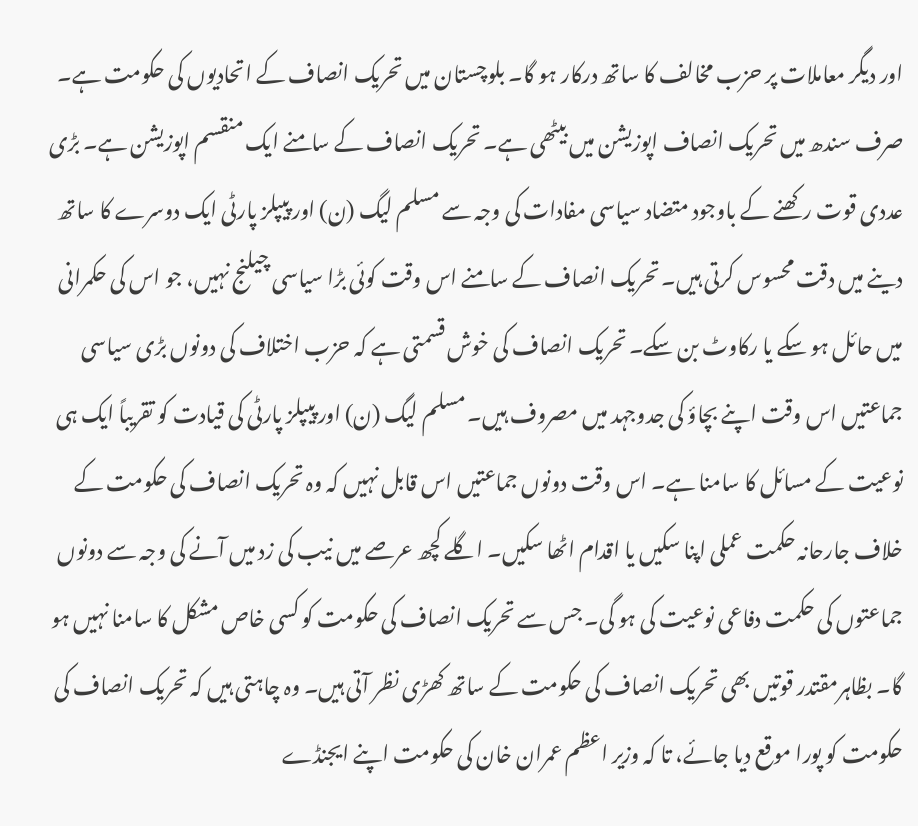اور دیگر معاملات پر حزب مخالف کا ساتھ درکار ہو گا۔ بلوچستان میں تحریک انصاف کے اتحادیوں کی حکومت ہے۔ صرف سندھ میں تحریک انصاف اپوزیشن میں بیٹھی ہے۔ تحریک انصاف کے سامنے ایک منقسم اپوزیشن ہے۔ بڑی عددی قوت رکھنے کے باوجود متضاد سیاسی مفادات کی وجہ سے مسلم لیگ (ن) اور پیپلز پارٹی ایک دوسرے کا ساتھ دینے میں دقت محسوس کرتی ہیں۔ تحریک انصاف کے سامنے اس وقت کوئی بڑا سیاسی چیلنج نہیں، جو اس کی حکمرانی میں حائل ہو سکے یا رکاوٹ بن سکے۔ تحریک انصاف کی خوش قسمتی ہے کہ حزب اختلاف کی دونوں بڑی سیاسی جماعتیں اس وقت اپنے بچاؤ کی جدوجہد میں مصروف ہیں۔ مسلم لیگ (ن) اور پیپلز پارٹی کی قیادت کو تقریباً ایک ہی نوعیت کے مسائل کا سامنا ہے۔ اس وقت دونوں جماعتیں اس قابل نہیں کہ وہ تحریک انصاف کی حکومت کے خلاف جارحانہ حکمت عملی اپنا سکیں یا اقدام اٹھا سکیں۔ اگلے کچھ عرصے میں نیب کی زد میں آنے کی وجہ سے دونوں جماعتوں کی حکمت دفاعی نوعیت کی ہو گی۔ جس سے تحریک انصاف کی حکومت کو کسی خاص مشکل کا سامنا نہیں ہو گا۔ بظاہرمقتدر قوتیں بھی تحریک انصاف کی حکومت کے ساتھ کھڑی نظر آتی ہیں۔ وہ چاہتی ہیں کہ تحریک انصاف کی حکومت کو پورا موقع دیا جائے، تا کہ وزیر اعظم عمران خان کی حکومت اپنے ایجنڈے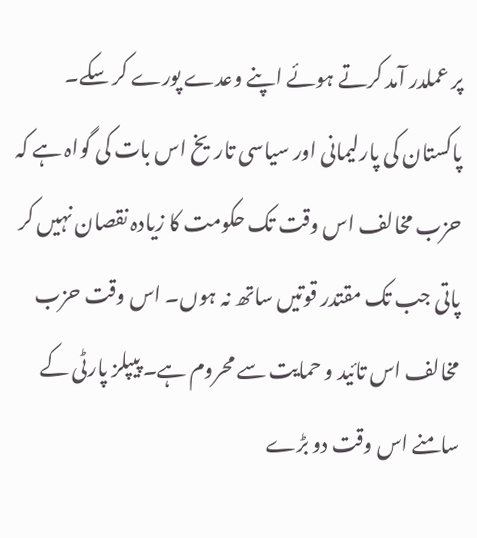پر عملدر آمد کرتے ہوئے اپنے وعدے پورے کر سکے۔ پاکستان کی پارلیمانی اور سیاسی تاریخ اس بات کی گواہ ہے کہ حزب مخالف اس وقت تک حکومت کا زیادہ نقصان نہیں کر پاتی جب تک مقتدر قوتیں ساتھ نہ ہوں۔ اس وقت حزب مخالف اس تائید و حمایت سے محروم ہے۔ پیپلز پارٹی کے سامنے اس وقت دو بڑے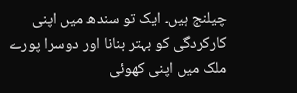چیلنج ہیں۔ ایک تو سندھ میں اپنی کارکردگی کو بہتر بنانا اور دوسرا پورے ملک میں اپنی کھوئی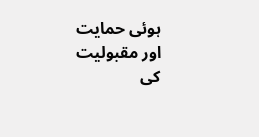ہوئی حمایت اور مقبولیت کی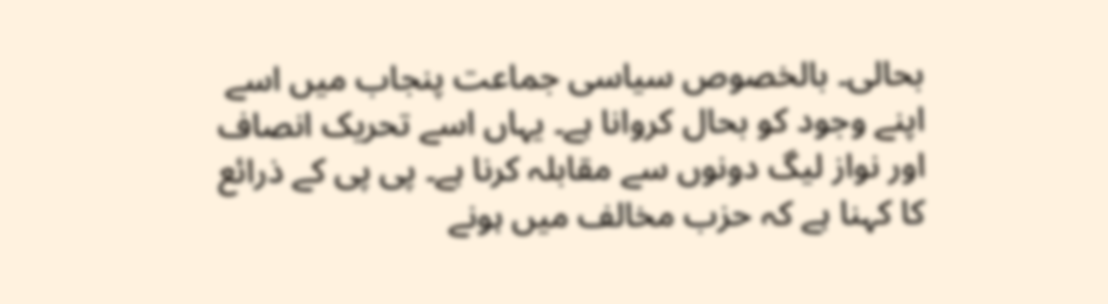بحالی۔ بالخصوص سیاسی جماعت پنجاب میں اسے اپنے وجود کو بحال کروانا ہے۔ یہاں اسے تحریک انصاف اور نواز لیگ دونوں سے مقابلہ کرنا ہے۔ پی پی کے ذرائع کا کہنا ہے کہ حزب مخالف میں ہونے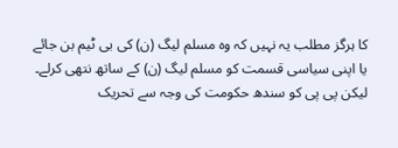کا ہرگز مطلب یہ نہیں کہ وہ مسلم لیگ (ن) کی بی ٹیم بن جائے یا اپنی سیاسی قسمت کو مسلم لیگ (ن) کے ساتھ نتھی کرلے۔ لیکن پی پی کو سندھ حکومت کی وجہ سے تحریک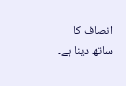انصاف کا ساتھ دینا ہے۔